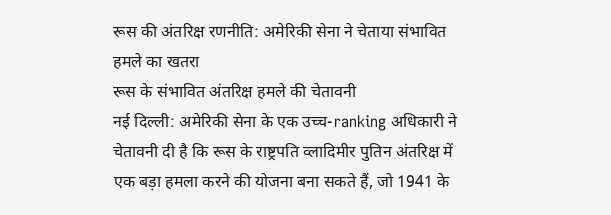रूस की अंतरिक्ष रणनीति: अमेरिकी सेना ने चेताया संभावित हमले का खतरा
रूस के संभावित अंतरिक्ष हमले की चेतावनी
नई दिल्ली: अमेरिकी सेना के एक उच्च-ranking अधिकारी ने चेतावनी दी है कि रूस के राष्ट्रपति व्लादिमीर पुतिन अंतरिक्ष में एक बड़ा हमला करने की योजना बना सकते हैं, जो 1941 के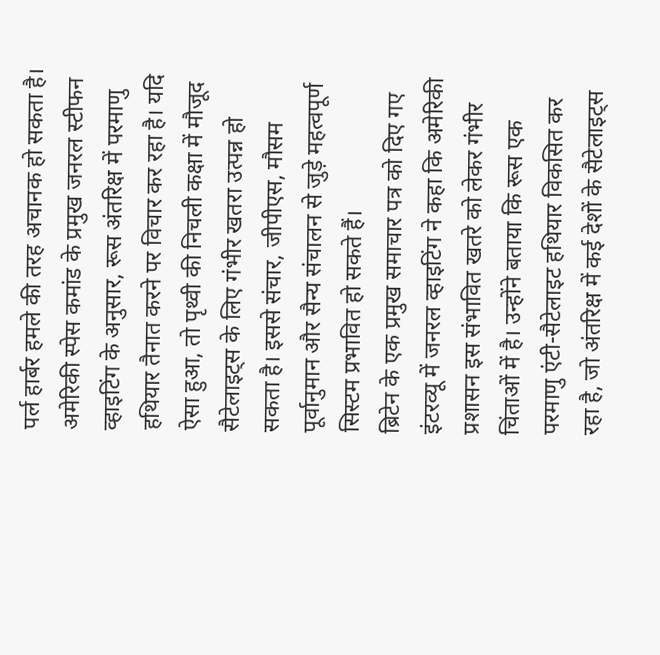पर्ल हार्बर हमले की तरह अचानक हो सकता है। अमेरिकी स्पेस कमांड के प्रमुख जनरल स्टीफन व्हाइटिंग के अनुसार, रूस अंतरिक्ष में परमाणु हथियार तैनात करने पर विचार कर रहा है। यदि ऐसा हुआ, तो पृथ्वी की निचली कक्षा में मौजूद सैटेलाइट्स के लिए गंभीर खतरा उत्पन्न हो सकता है। इससे संचार, जीपीएस, मौसम पूर्वानुमान और सैन्य संचालन से जुड़े महत्वपूर्ण सिस्टम प्रभावित हो सकते हैं।
ब्रिटेन के एक प्रमुख समाचार पत्र को दिए गए इंटरव्यू में जनरल व्हाइटिंग ने कहा कि अमेरिकी प्रशासन इस संभावित खतरे को लेकर गंभीर चिंताओं में है। उन्होंने बताया कि रूस एक परमाणु एंटी-सैटेलाइट हथियार विकसित कर रहा है, जो अंतरिक्ष में कई देशों के सैटेलाइट्स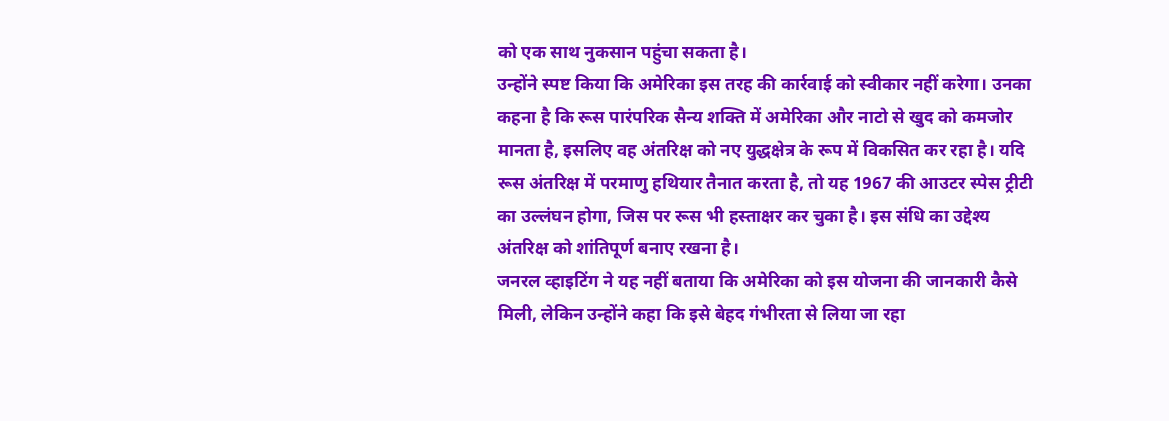को एक साथ नुकसान पहुंचा सकता है।
उन्होंने स्पष्ट किया कि अमेरिका इस तरह की कार्रवाई को स्वीकार नहीं करेगा। उनका कहना है कि रूस पारंपरिक सैन्य शक्ति में अमेरिका और नाटो से खुद को कमजोर मानता है, इसलिए वह अंतरिक्ष को नए युद्धक्षेत्र के रूप में विकसित कर रहा है। यदि रूस अंतरिक्ष में परमाणु हथियार तैनात करता है, तो यह 1967 की आउटर स्पेस ट्रीटी का उल्लंघन होगा, जिस पर रूस भी हस्ताक्षर कर चुका है। इस संधि का उद्देश्य अंतरिक्ष को शांतिपूर्ण बनाए रखना है।
जनरल व्हाइटिंग ने यह नहीं बताया कि अमेरिका को इस योजना की जानकारी कैसे मिली, लेकिन उन्होंने कहा कि इसे बेहद गंभीरता से लिया जा रहा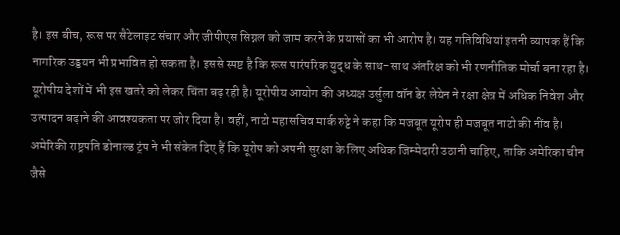है। इस बीच, रूस पर सैटेलाइट संचार और जीपीएस सिग्नल को जाम करने के प्रयासों का भी आरोप है। यह गतिविधियां इतनी व्यापक हैं कि नागरिक उड्डयन भी प्रभावित हो सकता है। इससे स्पष्ट है कि रूस पारंपरिक युद्ध के साथ-साथ अंतरिक्ष को भी रणनीतिक मोर्चा बना रहा है। यूरोपीय देशों में भी इस खतरे को लेकर चिंता बढ़ रही है। यूरोपीय आयोग की अध्यक्ष उर्सुला वॉन डेर लेयेन ने रक्षा क्षेत्र में अधिक निवेश और उत्पादन बढ़ाने की आवश्यकता पर जोर दिया है। वहीं, नाटो महासचिव मार्क रुट्टे ने कहा कि मजबूत यूरोप ही मजबूत नाटो की नींव है।
अमेरिकी राष्ट्रपति डोनाल्ड ट्रंप ने भी संकेत दिए हैं कि यूरोप को अपनी सुरक्षा के लिए अधिक जिम्मेदारी उठानी चाहिए, ताकि अमेरिका चीन जैसे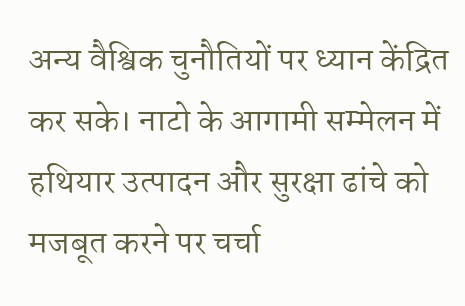अन्य वैश्विक चुनौतियों पर ध्यान केंद्रित कर सके। नाटो के आगामी सम्मेलन में हथियार उत्पादन और सुरक्षा ढांचे को मजबूत करने पर चर्चा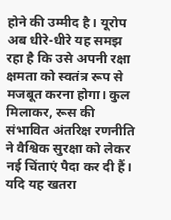होने की उम्मीद है। यूरोप अब धीरे-धीरे यह समझ रहा है कि उसे अपनी रक्षा क्षमता को स्वतंत्र रूप से मजबूत करना होगा। कुल मिलाकर, रूस की संभावित अंतरिक्ष रणनीति ने वैश्विक सुरक्षा को लेकर नई चिंताएं पैदा कर दी हैं। यदि यह खतरा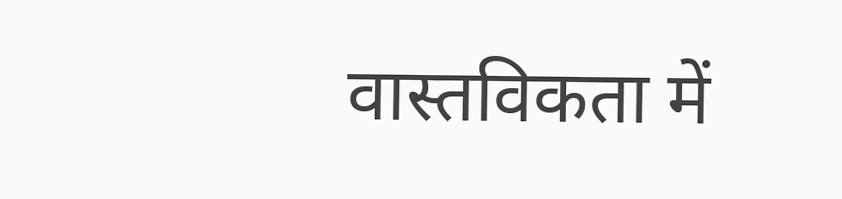वास्तविकता में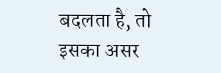बदलता है, तो इसका असर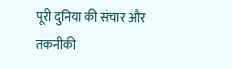पूरी दुनिया की संचार और तकनीकी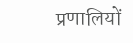प्रणालियों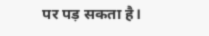पर पड़ सकता है।